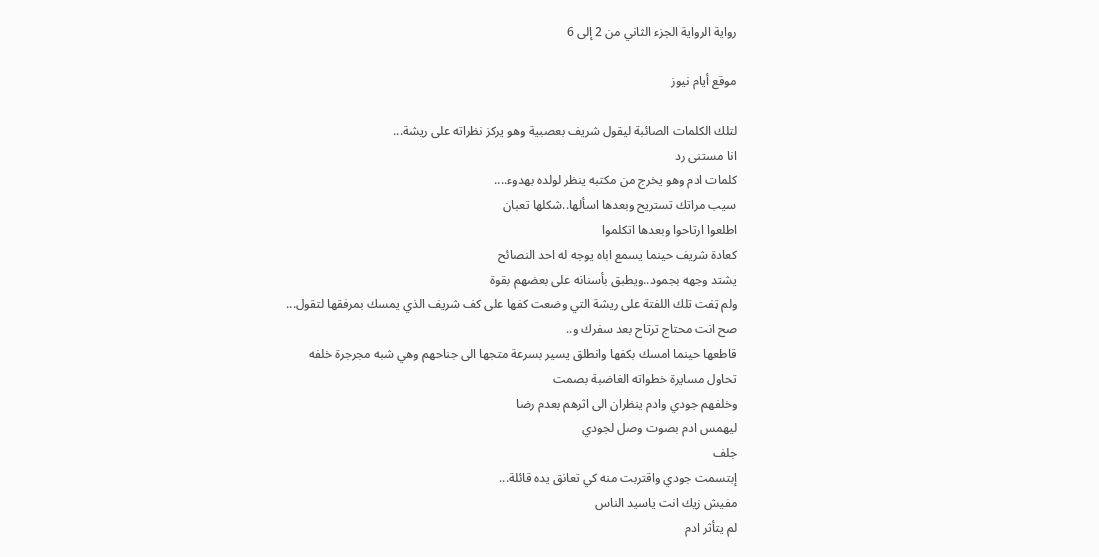رواية الرواية الجزء الثاني من 2 إلى 6

موقع أيام نيوز

لتلك الكلمات الصائبة ليقول شريف بعصبية وهو يركز نظراته على ريشة...
انا مستنى رد
كلمات ادم وهو يخرج من مكتبه ينظر لولده بهدوء....
سيب مراتك تستريح وبعدها اسألها..شكلها تعبان
اطلعوا ارتاحوا وبعدها اتكلموا
كعادة شريف حينما يسمع اباه يوجه له احد النصائح
يشتد وجهه بجمود..ويطبق بأسنانه على بعضهم بقوة
ولم ټفت تلك اللفتة على ريشة التي وضعت كفها على كف شريف الذي يمسك بمرفقها لتقول...
صح انت محتاج ترتاح بعد سفرك و..
قاطعها حينما امسك بكفها وانطلق يسير بسرعة متجها الى جناحهم وهي شبه مجرجرة خلفه
تحاول مسايرة خطواته الغاضبة بصمت
وخلفهم جودي وادم ينظران الى اثرهم بعدم رضا
ليهمس ادم بصوت وصل لجودي
جلف
إبتسمت جودي واقتربت منه كي تعانق يده قائلة...
مفيش زيك انت ياسيد الناس
لم يتأثر ادم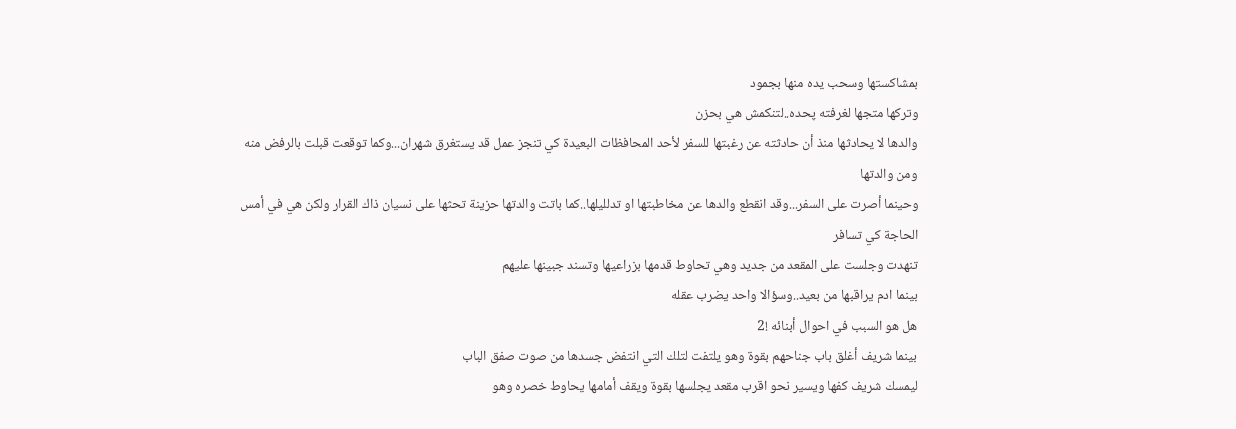بمشاكستها وسحب يده منها بجمود
وتركها متجها لغرفته پحده..لتنكمش هي بحزن
والدها لا يحادثها منذ أن حادثته عن رغبتها للسفر لأحد المحافظات البعيدة كي تنجز عمل قد يستغرق شهران...وكما توقعت قبلت بالرفض منه ومن والدتها
وحينما أصرت على السفر...وقد انقطع والدها عن مخاطبتها او تدلليلها..كما باتت والدتها حزينة تحثها على نسيان ذاك القرار ولكن هي في أمس الحاجة كي تسافر
تنهدت وجلست على المقعد من جديد وهي تحاوط قدمها بزراعيها وتسند جبينها عليهم
بينما ادم يراقبها من بعيد..وسؤالا واحد يضرب عقله
هل هو السبب في احوال أبنائه !2
بينما شريف أغلق باب جناحهم بقوة وهو يلتفت لتلك التي انتفض جسدها من صوت صفق الباب
ليمسك شريف كفها ويسير نحو اقرب مقعد يجلسها بقوة ويقف أمامها يحاوط خصره وهو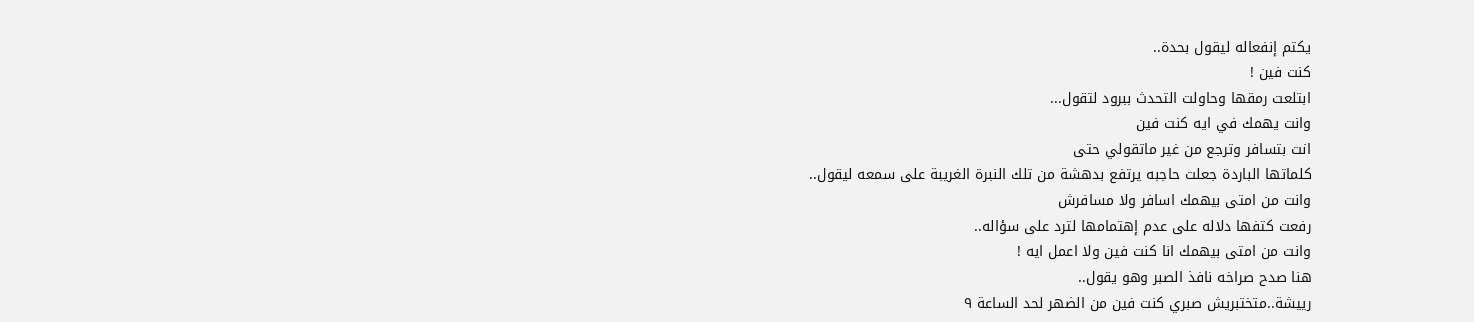يكتم إنفعاله ليقول بحدة..
كنت فين !
ابتلعت رمقها وحاولت التحدث ببرود لتقول...
وانت يهمك في ايه كنت فين
انت بتسافر وترجع من غير ماتقولي حتى
كلماتها الباردة جعلت حاجبه يرتفع بدهشة من تلك النبرة الغريبة على سمعه ليقول..
وانت من امتى بيهمك اسافر ولا مسافرش
رفعت كتفها دلاله على عدم إهتمامها لترد على سؤاله..
وانت من امتى بيهمك انا كنت فين ولا اعمل ايه !
هنا صدح صراخه نافذ الصبر وهو يقول..
رييشة..متختبريش صبري كنت فين من الضهر لحد الساعة ٩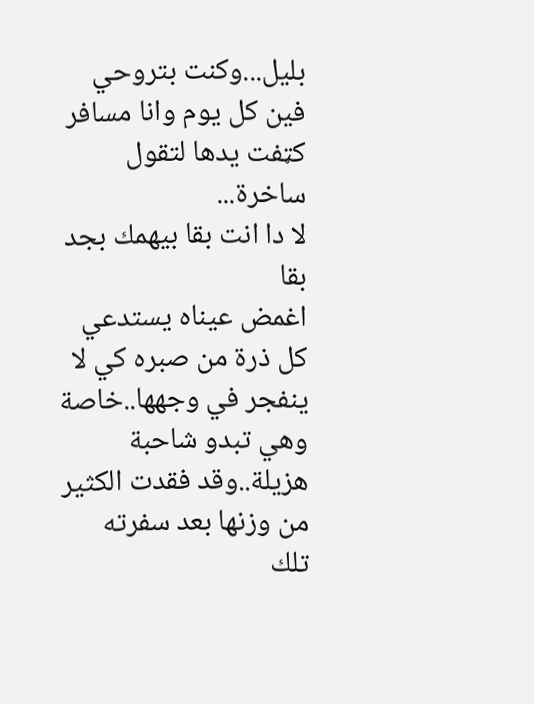بليل...وكنت بتروحي فين كل يوم وانا مسافر
كټفت يدها لتقول ساخرة...
لا دا انت بقا بيهمك بجد بقا
اغمض عيناه يستدعي كل ذرة من صبره كي لا ينفجر في وجهها..خاصة وهي تبدو شاحبة هزيلة..وقد فقدت الكثير من وزنها بعد سفرته تلك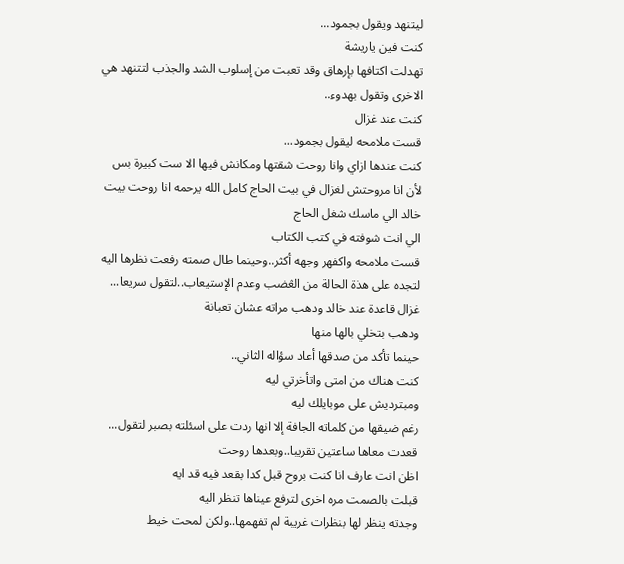ليتنهد ويقول بجمود...
كنت فين ياريشة
تهدلت اكتافها بإرهاق وقد تعبت من إسلوب الشد والجذب لتتنهد هي الاخرى وتقول بهدوء..
كنت عند غزال
قست ملامحه ليقول بجمود...
كنت عندها ازاي وانا روحت شقتها ومكانش فيها الا ست كبيرة بس
لأن انا مروحتش لغزال في بيت الحاج كامل الله يرحمه انا روحت بيت خالد الي ماسك شغل الحاج
الي انت شوفته في كتب الكتاب
قست ملامحه واكفهر وجهه أكثر..وحينما طال صمته رفعت نظرها اليه لتجده على هذة الحالة من الڠضب وعدم الإستيعاب..لتقول سريعا...
غزال قاعدة عند خالد ودهب مراته عشان تعبانة
ودهب بتخلي بالها منها
حينما تأكد من صدقها أعاد سؤاله الثاني..
كنت هناك من امتى واتأخرتي ليه
ومبترديش على موبايلك ليه
رغم ضيقها من كلماته الجافة إلا انها ردت على اسئلته بصبر لتقول...
قعدت معاها ساعتين تقريبا..وبعدها روحت
اظن انت عارف انا كنت بروح قبل كدا بقعد فيه قد ايه
قبلت بالصمت مره اخرى لترفع عيناها تنظر اليه
وجدته ينظر لها بنظرات غريبة لم تفهمها..ولكن لمحت خيط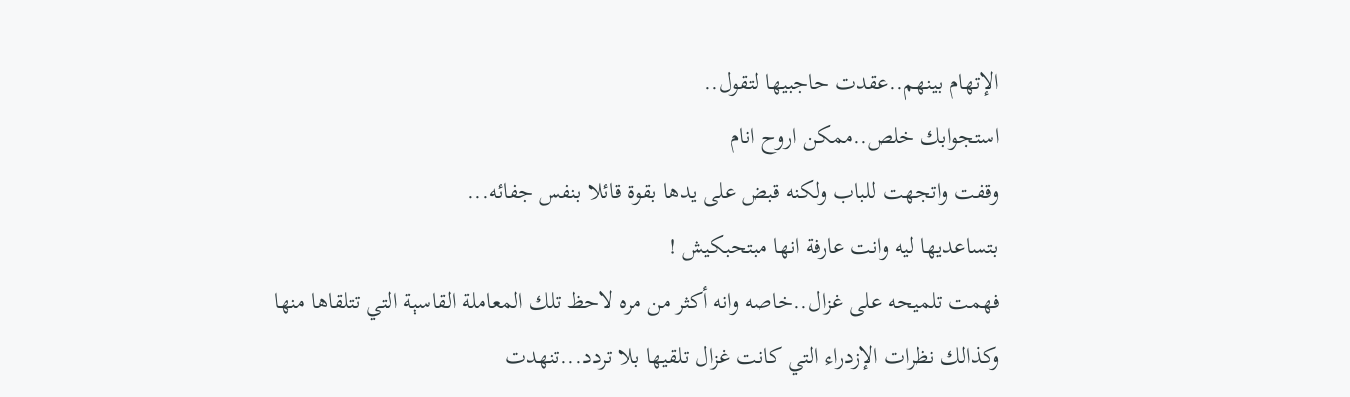الإتهام بينهم..عقدت حاجبيها لتقول..
استجوابك خلص..ممكن اروح انام
وقفت واتجهت للباب ولكنه قبض على يدها بقوة قائلا بنفس جفائه...
بتساعديها ليه وانت عارفة انها مبتحبكيش !
فهمت تلميحه على غزال..خاصه وانه أكثر من مره لاحظ تلك المعاملة القاسېة التي تتلقاها منها
وكذالك نظرات الإزدراء التي كانت غزال تلقيها بلا تردد...تنهدت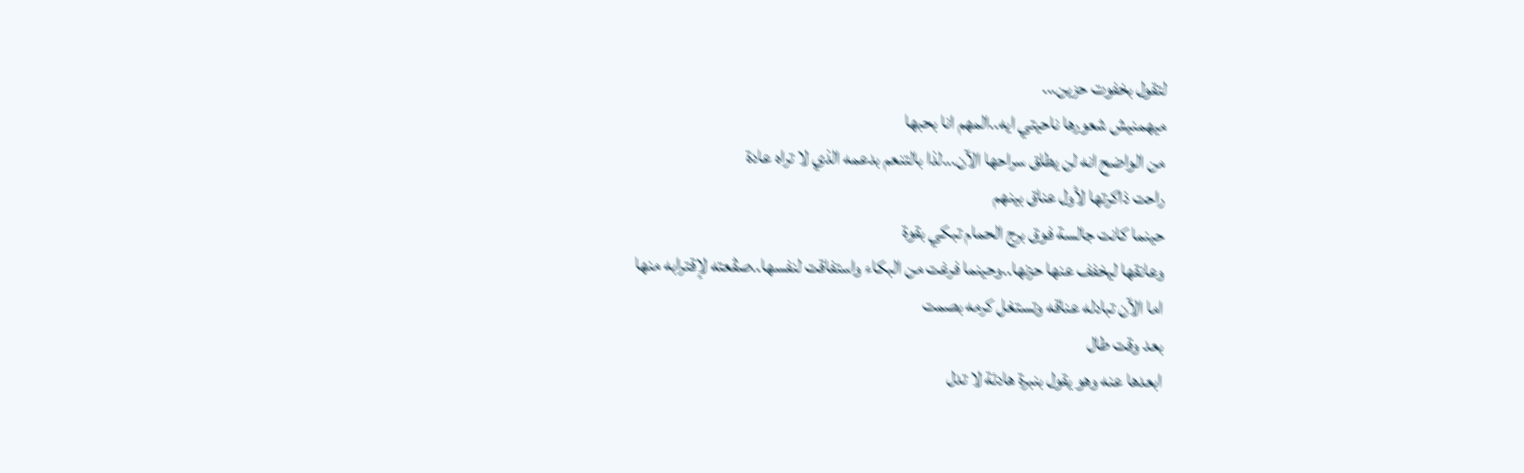لتقول بخفوت حزين...
ميهمنيش شعورها ناحيتي ايه..المهم انا بحبها
من الواضح انه لن يطلق سراحها الآن...لذا بالتنعم بدعمه الذي لا تراه عادة
راحت ذاكرتها لأول عناق بينهم
حينما كانت جالسة فوق برج الحمام تبكي بقوة
وعانقها ليخفف عنها حزنها..وحينما فرغت من البكاء واستفاقت لنفسها..صڤعته لإقترابه منها
اما الآن تبادله عناقه وتستغل كرمه بصمت
بعد وقت طال
ابعدها عنه وهو يقول بنبرة هادئة لا تدل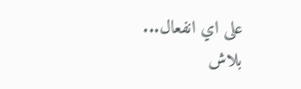على اي انفعال...
بلاش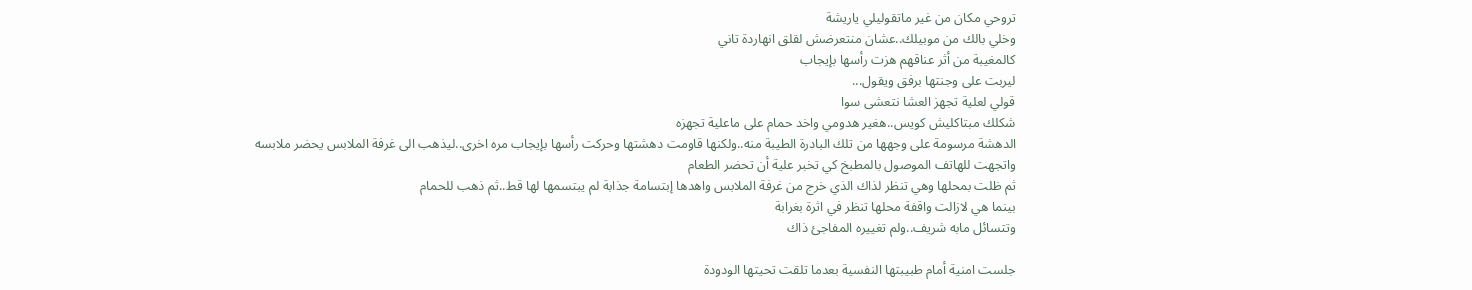تروحي مكان من غير ماتقوليلي ياريشة
وخلي بالك من موبيلك..عشان منتعرضش لقلق انهاردة تاني
كالمغيبة من أثر عناقهم هزت رأسها بإيجاب
ليربت على وجنتها برفق ويقول...
قولي لعلية تجهز العشا نتعشى سوا
شكلك مبتاكليش كويس..هغير هدومي واخد حمام على ماعلية تجهزه
الدهشة مرسومة على وجهها من تلك البادرة الطيبة منه..ولكنها قاومت دهشتها وحركت رأسها بإيجاب مره اخرى..ليذهب الى غرفة الملابس يحضر ملابسه
واتجهت للهاتف الموصول بالمطبخ كي تخبر علية أن تحضر الطعام
ثم ظلت بمحلها وهي تنظر لذاك الذي خرج من غرفة الملابس واهدها إبتسامة جذابة لم يبتسمها لها قط..ثم ذهب للحمام
بينما هي لازالت واقفة محلها تنظر في اثرة بغرابة
وتتسائل مابه شريف..ولم تغييره المفاجئ ذاك

جلست امنية أمام طبيبتها النفسية بعدما تلقت تحيتها الودودة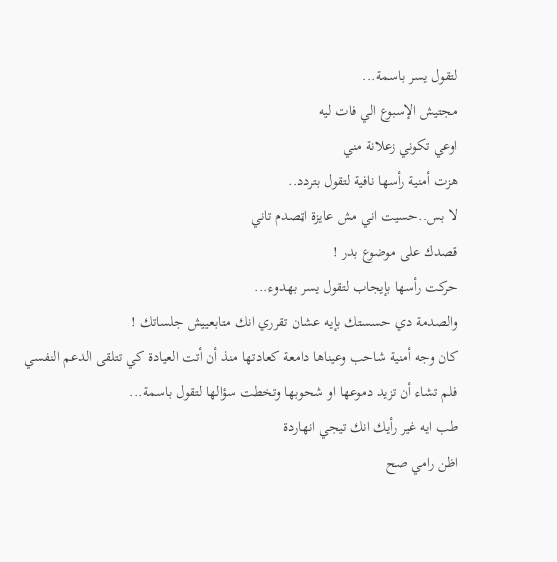لتقول يسر باسمة...
مجتيش الإسبوع الي فات ليه
اوعي تكوني زعلانة مني
هزت أمنية رأسها نافية لتقول بتردد..
لا بس..حسيت اني مش عايزة اټصدم تاني
قصدك على موضوع بدر !
حركت رأسها بإيجاب لتقول يسر بهدوء...
والصدمة دي حسستك بإيه عشان تقرري انك متابعييش جلساتك !
كان وجه أمنية شاحب وعيناها دامعة كعادتها منذ أن أتت العيادة كي تتلقى الدعم النفسي
فلم تشاء أن تزيد دموعها او شحوبها وتخطت سؤالها لتقول باسمة...
طب ايه غير رأيك انك تيجي انهاردة
اظن رامي صح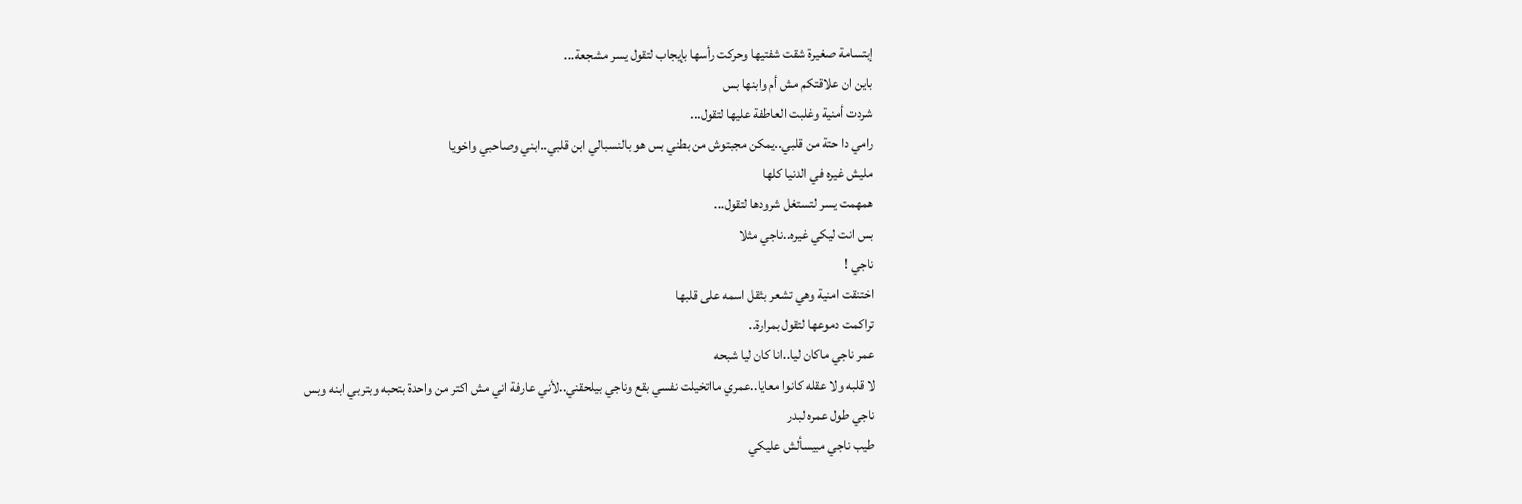إبتسامة صغيرة شقت شفتيها وحركت رأسها بإيجاب لتقول يسر مشجعة...
باين ان علاقتكم مش أم وابنها بس
شردت أمنية وغلبت العاطفة عليها لتقول...
رامي دا حتة من قلبي..يمكن مجبتوش من بطني بس هو بالنسبالي ابن قلبي..ابني وصاحبي واخويا
مليش غيره في الدنيا كلها
همهمت يسر لتستغل شرودها لتقول...
بس انت ليكي غيره..ناجي مثلا
ناجي !
اختنقت امنية وهي تشعر بثقل اسمه على قلبها
تراكمت دموعها لتقول بمرارة..
عمر ناجي ماكان ليا..انا كان ليا شبحه
لا قلبه ولا عقله كانوا معايا..عمري مااتخيلت نفسي بقع وناجي بيلحقني..لأني عارفة اني مش اكتر من واحدة بتحبه وبتربي ابنه وبس
ناجي طول عمره لبدر
طيب ناجي مبيسألش عليكي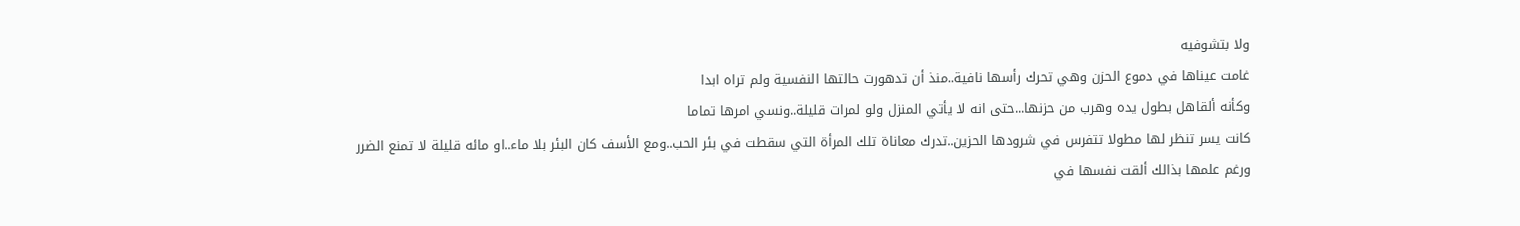ولا بتشوفيه
غامت عيناها في دموع الحزن وهي تحرك رأسها نافية..منذ أن تدهورت حالتها النفسية ولم تراه ابدا
وكأنه ألقاهل بطول يده وهرب من حزنها...حتى انه لا يأتي المنزل ولو لمرات قليلة..ونسي امرها تماما
كانت يسر تنظر لها مطولا تتفرس في شرودها الحزين..تدرك معاناة تلك المرأة التي سقطت في بئر الحب..ومع الأسف كان البئر بلا ماء..او مائه قليلة لا تمنع الضرر
ورغم علمها بذالك ألقت نفسها في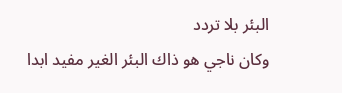البئر بلا تردد
وكان ناجي هو ذاك البئر الغير مفيد ابدا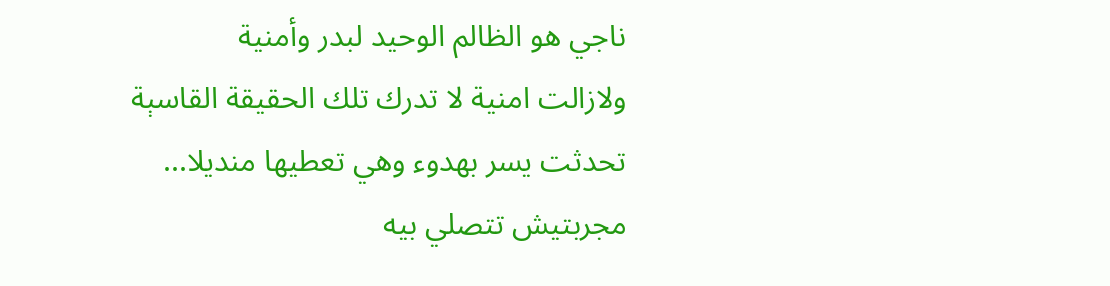ناجي هو الظالم الوحيد لبدر وأمنية
ولازالت امنية لا تدرك تلك الحقيقة القاسېة
تحدثت يسر بهدوء وهي تعطيها منديلا...
مجربتيش تتصلي بيه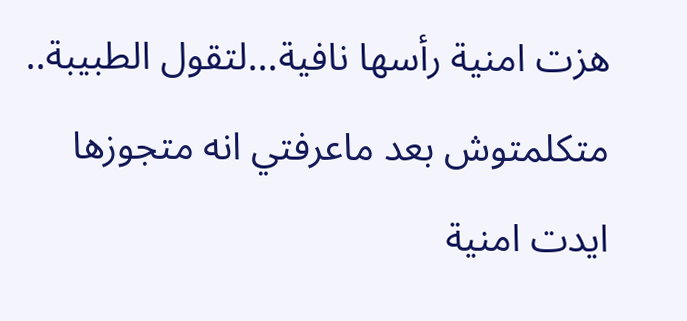هزت امنية رأسها نافية...لتقول الطبيبة..
متكلمتوش بعد ماعرفتي انه متجوزها
ايدت امنية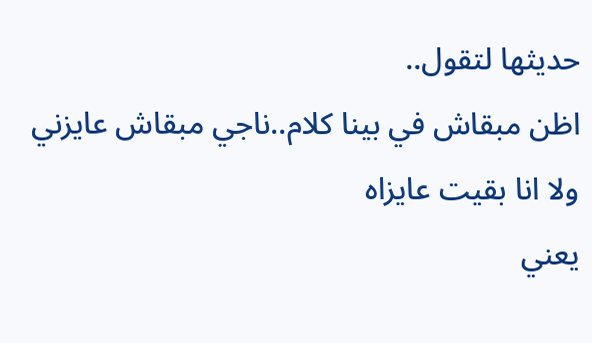حديثها لتقول..
اظن مبقاش في بينا كلام..ناجي مبقاش عايزني
ولا انا بقيت عايزاه
يعني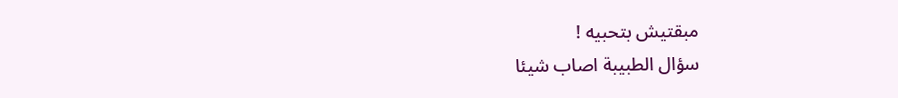مبقتيش بتحبيه !
سؤال الطبيبة اصاب شيئا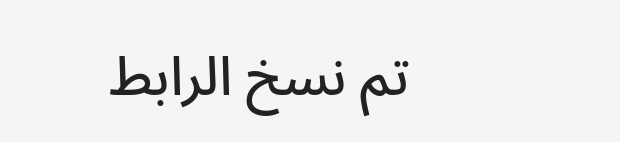تم نسخ الرابط